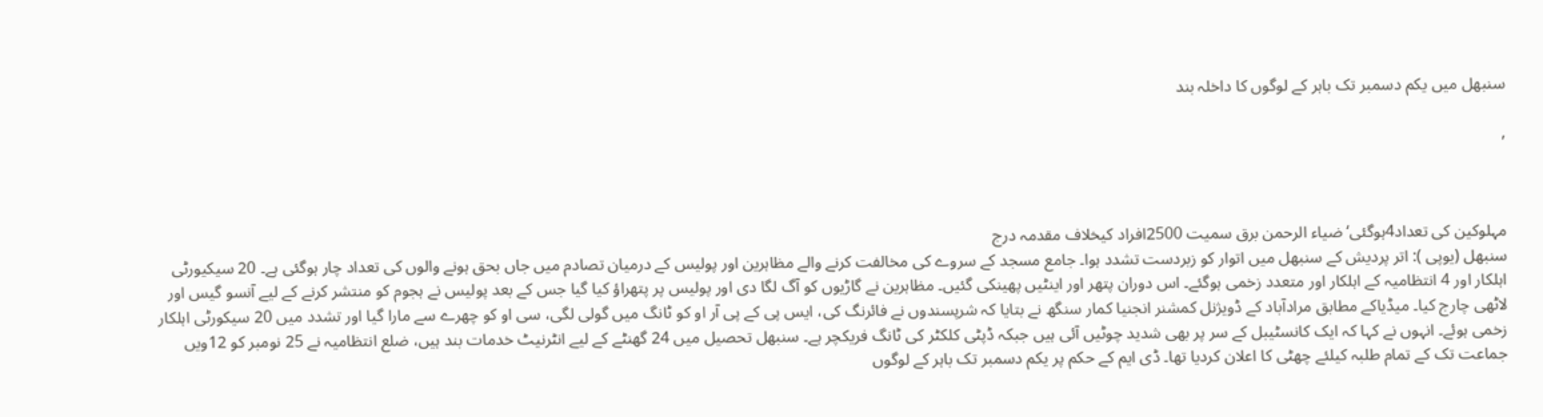سنبھل میں یکم دسمبر تک باہر کے لوگوں کا داخلہ بند

,



مہلوکین کی تعداد4ہوگئی‘ ضیاء الرحمن برق سمیت 2500افراد کیخلاف مقدمہ درج
سنبھل (یوپی ): اتر پردیش کے سنبھل میں اتوار کو زبردست تشدد ہوا۔ جامع مسجد کے سروے کی مخالفت کرنے والے مظاہرین اور پولیس کے درمیان تصادم میں جاں بحق ہونے والوں کی تعداد چار ہوگئی ہے۔ 20 سیکیورٹی اہلکار اور 4 انتظامیہ کے اہلکار اور متعدد زخمی ہوگئے۔ اس دوران پتھر اور اینٹیں پھینکی گئیں۔ مظاہرین نے گاڑیوں کو آگ لگا دی اور پولیس پر پتھراؤ کیا گیا جس کے بعد پولیس نے ہجوم کو منتشر کرنے کے لیے آنسو گیس اور لاٹھی چارج کیا۔ میڈیاکے مطابق مرادآباد کے ڈویژنل کمشنر انجنیا کمار سنگھ نے بتایا کہ شرپسندوں نے فائرنگ کی، ایس پی کے پی آر او کو ٹانگ میں گولی لگی، سی او کو چھرے سے مارا گیا اور تشدد میں 20 سیکورٹی اہلکار زخمی ہوئے۔ انہوں نے کہا کہ ایک کانسٹیبل کے سر پر بھی شدید چوٹیں آئی ہیں جبکہ ڈپٹی کلکٹر کی ٹانگ فریکچر ہے۔ سنبھل تحصیل میں 24 گھنٹے کے لیے انٹرنیٹ خدمات بند ہیں، ضلع انتظامیہ نے 25 نومبر کو 12ویں جماعت تک کے تمام طلبہ کیلئے چھٹی کا اعلان کردیا تھا۔ ڈی ایم کے حکم پر یکم دسمبر تک باہر کے لوگوں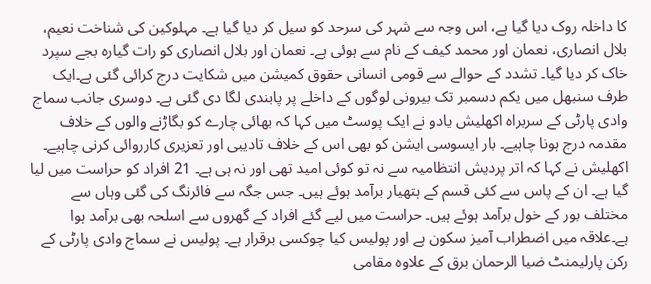کا داخلہ روک دیا گیا ہے، اس وجہ سے شہر کی سرحد کو سیل کر دیا گیا ہے۔ مہلوکین کی شناخت نعیم، بلال انصاری، نعمان اور محمد کیف کے نام سے ہوئی ہے۔ نعمان اور بلال انصاری کو رات گیارہ بجے سپرد خاک کر دیا گیا۔ تشدد کے حوالے سے قومی انسانی حقوق کمیشن میں شکایت درج کرائی گئی ہے۔ایک طرف سنبھل میں یکم دسمبر تک بیرونی لوگوں کے داخلے پر پابندی لگا دی گئی ہے۔ دوسری جانب سماج وادی پارٹی کے سربراہ اکھلیش یادو نے ایک پوسٹ میں کہا کہ بھائی چارے کو بگاڑنے والوں کے خلاف مقدمہ درج ہونا چاہیے۔ بار ایسوسی ایشن کو بھی اس کے خلاف تادیبی اور تعزیری کارروائی کرنی چاہیے۔ اکھلیش نے کہا کہ اتر پردیش انتظامیہ سے نہ تو کوئی امید تھی اور نہ ہی ہے۔ 21 افراد کو حراست میں لیا گیا ہے۔ ان کے پاس سے کئی قسم کے ہتھیار برآمد ہوئے ہیں۔ جس جگہ سے فائرنگ کی گئی وہاں سے مختلف بور کے خول برآمد ہوئے ہیں۔ حراست میں لیے گئے افراد کے گھروں سے اسلحہ بھی برآمد ہوا ہے۔علاقہ میں اضطراب آمیز سکون ہے اور پولیس کیا چوکسی برقرار ہے۔ پولیس نے سماج وادی پارٹی کے رکن پارلیمنٹ ضیا الرحمان برق کے علاوہ مقامی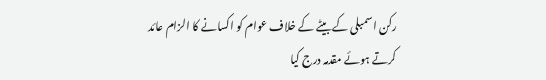رکن اسمبلی کے بیٹے کے خلاف عوام کو اکسانے کا الزام عائد کرتے ہوئے مقدمہ درج کیا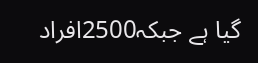گیا ہے جبکہ2500افراد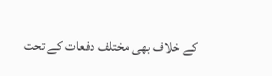کے خلاف بھی مختلف دفعات کے تحت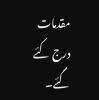مقدمات درج کئے گئے۔